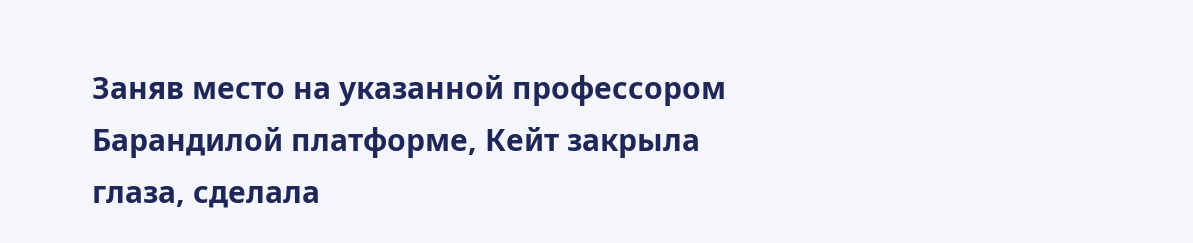Заняв место на указанной профессором Барандилой платформе, Кейт закрыла глаза, сделала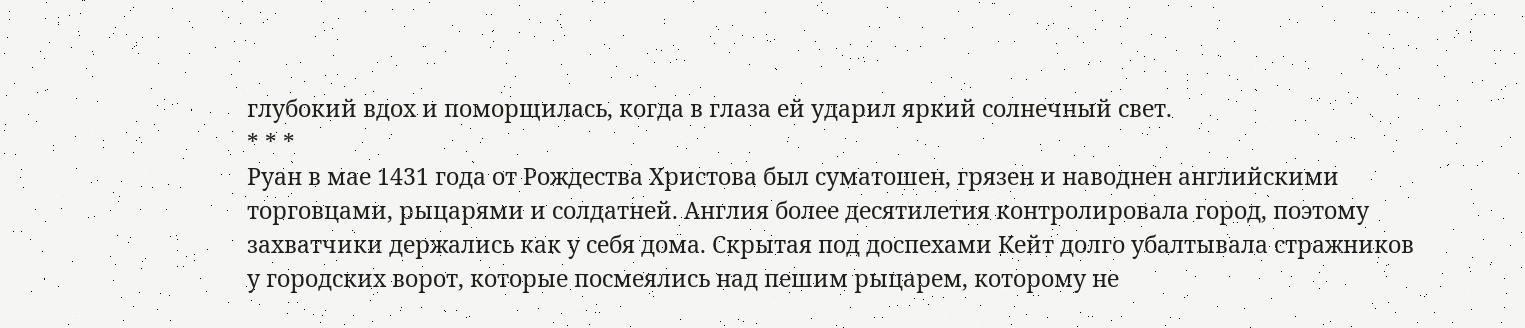глубокий вдох и поморщилась, когда в глаза ей ударил яркий солнечный свет.
* * *
Руан в мае 1431 года от Рождества Христова был суматошен, грязен и наводнен английскими торговцами, рыцарями и солдатней. Англия более десятилетия контролировала город, поэтому захватчики держались как у себя дома. Скрытая под доспехами Кейт долго убалтывала стражников у городских ворот, которые посмеялись над пешим рыцарем, которому не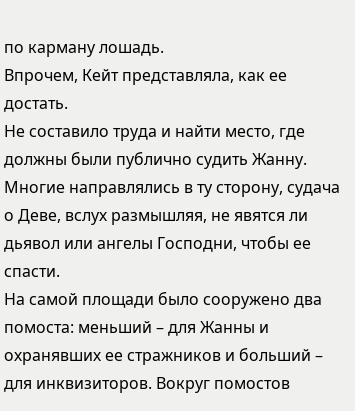по карману лошадь.
Впрочем, Кейт представляла, как ее достать.
Не составило труда и найти место, где должны были публично судить Жанну. Многие направлялись в ту сторону, судача о Деве, вслух размышляя, не явятся ли дьявол или ангелы Господни, чтобы ее спасти.
На самой площади было сооружено два помоста: меньший – для Жанны и охранявших ее стражников и больший – для инквизиторов. Вокруг помостов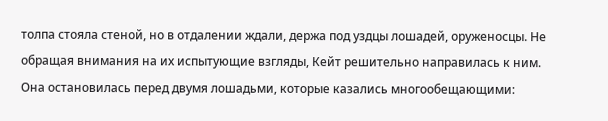толпа стояла стеной, но в отдалении ждали, держа под уздцы лошадей, оруженосцы. Не обращая внимания на их испытующие взгляды, Кейт решительно направилась к ним.
Она остановилась перед двумя лошадьми, которые казались многообещающими: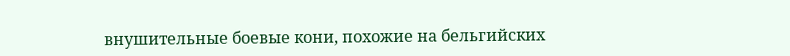внушительные боевые кони, похожие на бельгийских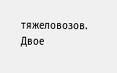тяжеловозов. Двое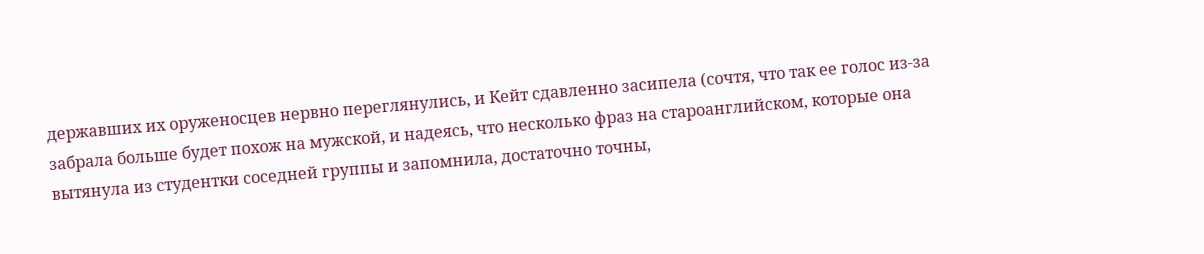державших их оруженосцев нервно переглянулись, и Кейт сдавленно засипела (сочтя, что так ее голос из-за забрала больше будет похож на мужской, и надеясь, что несколько фраз на староанглийском, которые она вытянула из студентки соседней группы и запомнила, достаточно точны,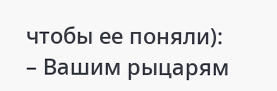чтобы ее поняли):
– Вашим рыцарям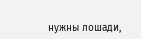нужны лошади,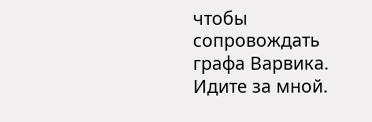чтобы сопровождать графа Варвика. Идите за мной.